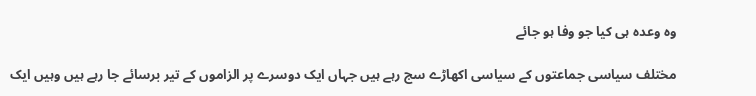وہ وعدہ ہی کیا جو وفا ہو جائے

مختلف سیاسی جماعتوں کے سیاسی اکھاڑے سج رہے ہیں جہاں ایک دوسرے پر الزاموں کے تیر برسائے جا رہے ہیں وہیں ایک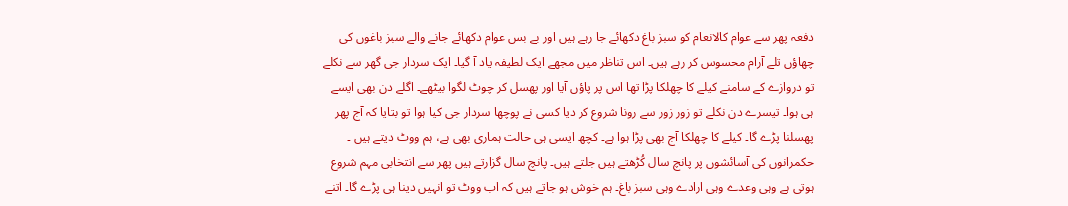دفعہ پھر سے عوام کالانعام کو سبز باغ دکھائے جا رہے ہیں اور بے بس عوام دکھائے جانے والے سبز باغوں کی چھاؤں تلے آرام محسوس کر رہے ہیں۔ اس تناظر میں مجھے ایک لطیفہ یاد آ گیا۔ ایک سردار جی گھر سے نکلے تو دروازے کے سامنے کیلے کا چھلکا پڑا تھا اس پر پاؤں آیا اور پھسل کر چوٹ لگوا بیٹھے۔ اگلے دن بھی ایسے ہی ہوا۔ تیسرے دن نکلے تو زور زور سے رونا شروع کر دیا کسی نے پوچھا سردار جی کیا ہوا تو بتایا کہ آج پھر پھسلنا پڑے گا۔ کیلے کا چھلکا آج بھی پڑا ہوا ہے۔ کچھ ایسی ہی حالت ہماری بھی ہے، ہم ووٹ دیتے ہیں ۔ حکمرانوں کی آسائشوں پر پانچ سال کُڑھتے ہیں جلتے ہیں۔ پانچ سال گزارتے ہیں پھر سے انتخابی مہم شروع ہوتی ہے وہی وعدے وہی ارادے وہی سبز باغ۔ ہم خوش ہو جاتے ہیں کہ اب ووٹ تو انہیں دینا ہی پڑے گا۔ اتنے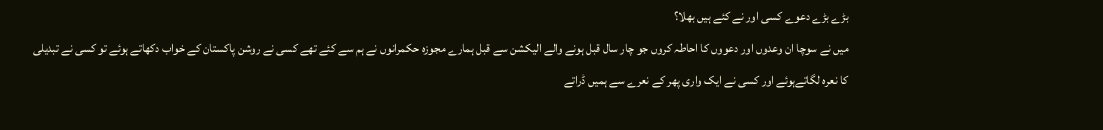بڑے بڑے دعوے کسی اور نے کئے ہیں بھلا؟
میں نے سوچا ان وعدوں اور دعووں کا احاطہ کروں جو چار سال قبل ہونے والے الیکشن سے قبل ہمارے مجوزہ حکمرانوں نے ہم سے کئے تھے کسی نے روشن پاکستان کے خواب دکھاتے ہوئے تو کسی نے تبدیلی کا نعرہ لگاتےہوئے اور کسی نے ایک واری پھر کے نعرے سے ہمیں ڈراتے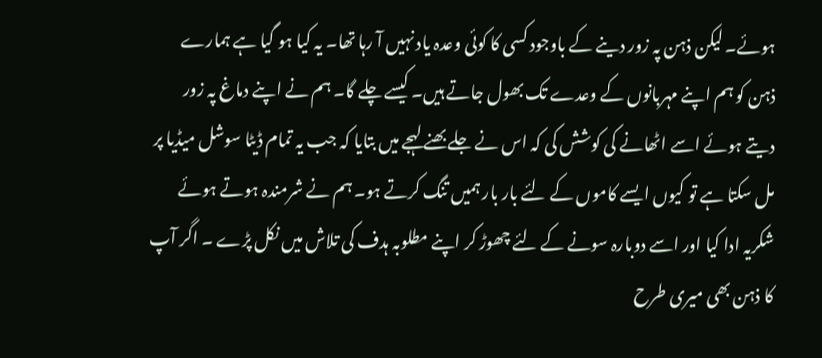ہوئے۔ لیکن ذہن پہ زور دینے کے باوجود کسی کا کوئی وعدہ یاد نہیں آ رہا تھا۔ یہ کیا ہو گیا ہے ہمارے ذہن کو ہم اپنے مہربانوں کے وعدے تک بھول جاتے ہیں۔ کیسے چلے گا۔ ہم نے اپنے دماغ پہ زور دیتے ہوئے اسے اٹھانے کی کوشش کی کہ اس نے جلے بھنے لہجے میں بتایا کہ جب یہ تمام ڈیٹا سوشل میڈیا پر مل سکتا ہے تو کیوں ایسے کاموں کے لئے بار بار ہمیں تنگ کرتے ہو۔ ہم نے شرمندہ ہوتے ہوئے شکریہ ادا کیا اور اسے دوبارہ سونے کے لئے چھوڑ کر اپنے مطلوبہ ہدف کی تلاش میں نکل پڑے ۔ اگر آپ کا ذہن بھی میری طرح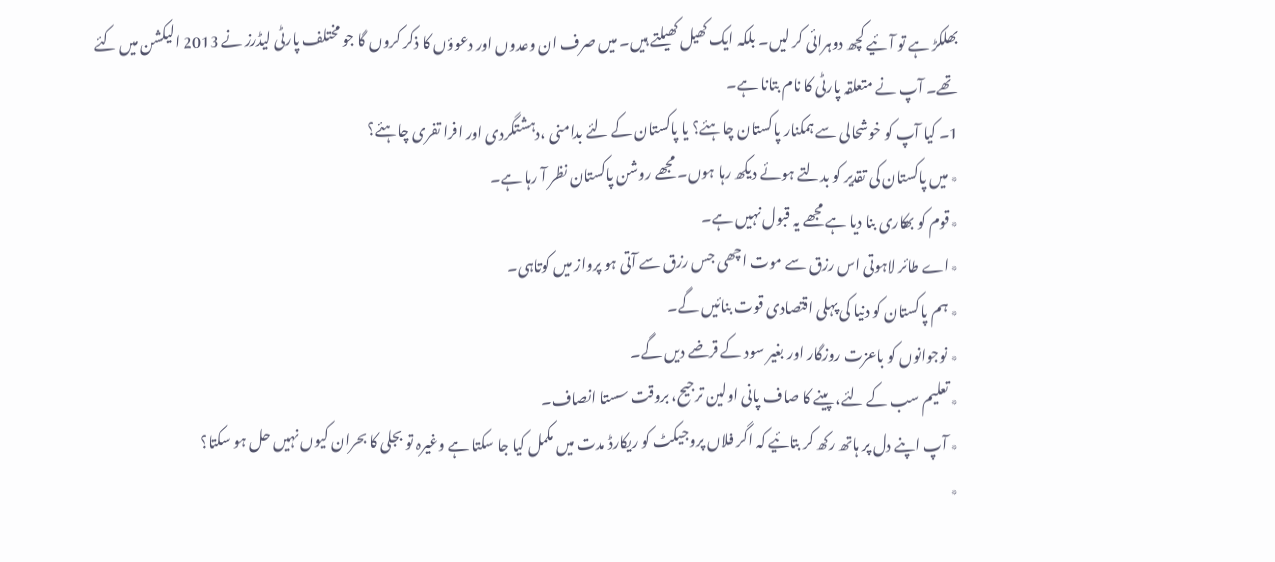بھلکڑ ہے تو آئیے کچھ دوہرائی کر لیں۔ بلکہ ایک کھیل کھیلتے ہیں۔ میں صرف ان وعدوں اور دعوؤں کا ذکر کروں گا جو مختلف پارٹی لیڈرز نے 2013 الیکشن میں کئے تھے۔ آپ نے متعلقہ پارٹی کا نام بتانا ہے۔
1۔ کیا آپ کو خوشحالی سے ہمکنار پاکستان چاہئے؟ یا پاکستان کے لئے بدامنی ،دہشتگردی اور افرا تفری چاہئے؟
٭ میں پاکستان کی تقدیر کو بدلتے ہوئے دیکھ رہا ہوں۔ مجھے روشن پاکستان نظر آ رہا ہے۔
٭قوم کو بھکاری بنا دیا ہے مجھے یہ قبول نہیں ہے۔
٭اے طائر لاہوتی اس رزق سے موت اچھی جس رزق سے آتی ہو پرواز میں کوتاہی۔
٭ ہم پاکستان کو دنیا کی پہلی اقتصادی قوت بنائیں گے۔
٭ نوجوانوں کو باعزت روزگار اور بغیر سود کے قرضے دیں گے۔
٭ تعلیم سب کے لئے، پینے کا صاف پانی اولین ترجیح، بروقت سستا انصاف۔
٭ آپ اپنے دل پر ہاتھ رکھ کر بتائیے کہ اگر فلاں پروجیکٹ کو ریکارڈ مدت میں مکمل کیا جا سکتا ہے وغیرہ تو بجلی کا بحران کیوں نہیں حل ہو سکتا؟
٭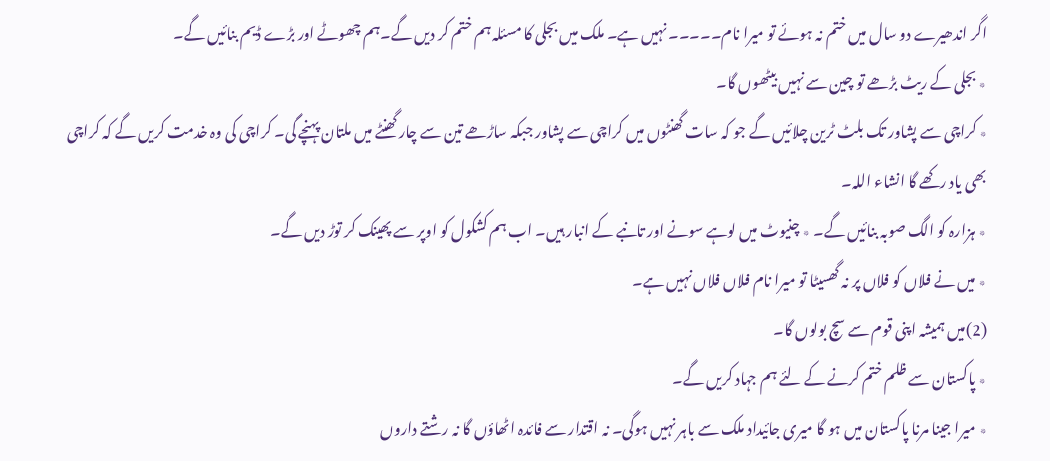اگر اندھیرے دو سال میں ختم نہ ہوئے تو میرا نام۔۔۔۔۔ نہیں ہے۔ ملک میں بجلی کا مسئلہ ہم ختم کر دیں گے۔ہم چھوٹے اور بڑے ڈیم بنائیں گے۔
٭ بجلی کے ریٹ بڑھے تو چین سے نہیں بیٹھوں گا۔
٭ کراچی سے پشاور تک بلٹ ٹرین چلائیں گے جو کہ سات گھنٹوں میں کراچی سے پشاور جبکہ ساڑھے تین سے چار گھنٹے میں ملتان پہنچے گی۔ کراچی کی وہ خدمت کریں گے کہ کراچی بھی یاد رکھے گا انشاء اللہ۔
٭ ہزارہ کو الگ صوبہ بنائیں گے۔ ٭ چنیوٹ میں لوہے سونے اور تانبے کے انبار ہیں۔ اب ہم کشکول کو اوپر سے پھینک کر توڑ دیں گے۔
٭ میں نے فلاں کو فلاں پر نہ گھسیٹا تو میرا نام فلاں فلاں نہیں ہے۔
(2)میں ہمیشہ اپنی قوم سے سچ بولوں گا۔
٭ پاکستان سے ظلم ختم کرنے کے لئے ہم جہاد کریں گے۔
٭ میرا جینا مرنا پاکستان میں ہو گا میری جائیداد ملک سے باہر نہیں ہوگی۔ نہ اقتدار سے فائدہ اٹھاؤں گا نہ رشتے داروں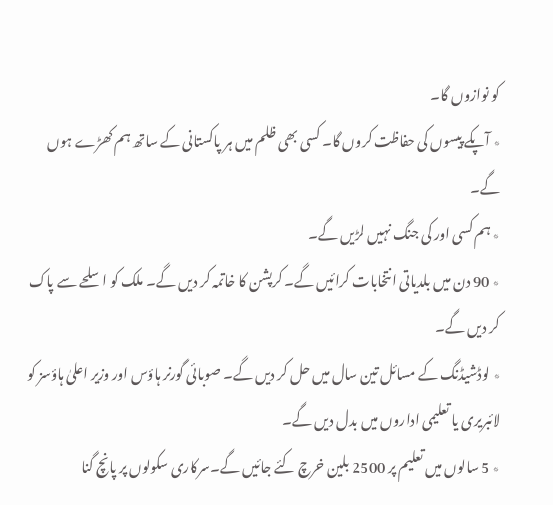کو نوازوں گا۔
٭ آپکے پیسوں کی حفاظت کروں گا۔ کسی بھی ظلم میں ہر پاکستانی کے ساتھ ہم کھڑے ہوں گے۔
٭ ہم کسی اور کی جنگ نہیں لڑیں گے۔
٭ 90 دن میں بلدیاتی انتخابات کرائیں گے۔ کرپشن کا خاتمہ کر دیں گے۔ ملک کو اسلحے سے پاک کر دیں گے۔
٭ لوڈشیڈنگ کے مسائل تین سال میں حل کر دیں گے۔ صوبائی گورنر ہاؤس اور وزیر اعلیٰ ہاؤسز کو لائبریری یا تعلیمی اداروں میں بدل دیں گے۔
٭ 5 سالوں میں تعلیم پر 2500 بلین خرچ کئے جائیں گے۔سرکاری سکولوں پر پانچ گنا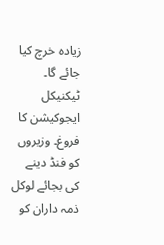زیادہ خرچ کیا جائے گا۔ ٹیکنیکل ایجوکیشن کا فروغ۔ وزیروں کو فنڈ دینے کی بجائے لوکل ذمہ داران کو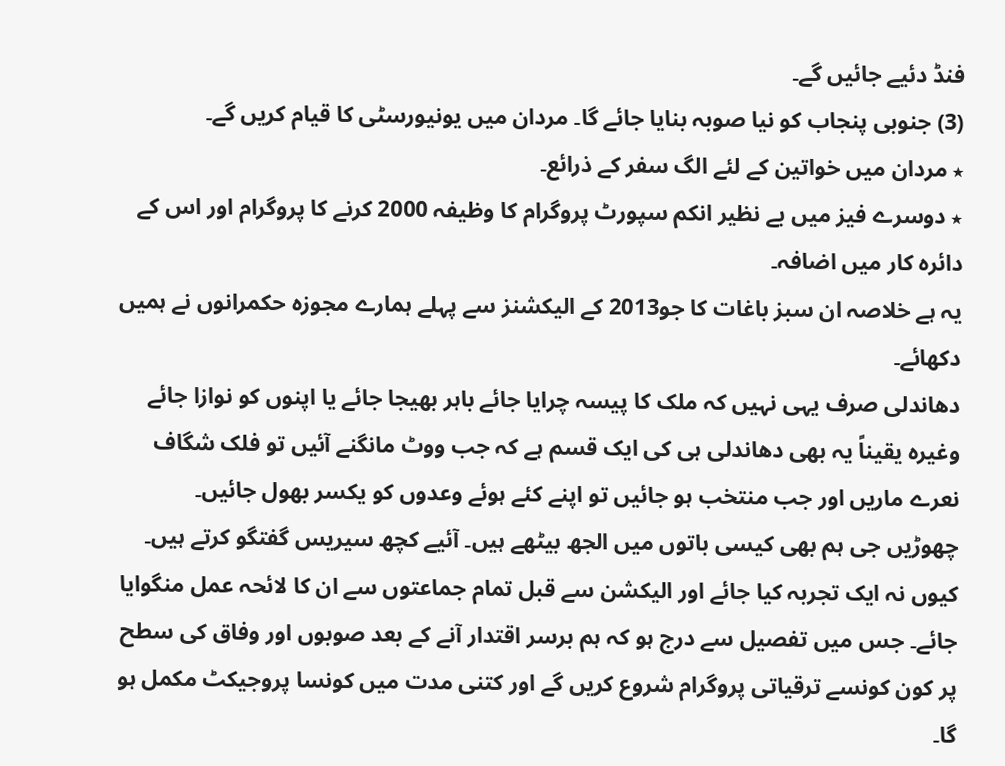فنڈ دئیے جائیں گے۔
(3) جنوبی پنجاب کو نیا صوبہ بنایا جائے گا۔ مردان میں یونیورسٹی کا قیام کریں گے۔
٭ مردان میں خواتین کے لئے الگ سفر کے ذرائع۔
٭ دوسرے فیز میں بے نظیر انکم سپورٹ پروگرام کا وظیفہ 2000 کرنے کا پروگرام اور اس کے دائرہ کار میں اضافہ۔
یہ ہے خلاصہ ان سبز باغات کا جو2013 کے الیکشنز سے پہلے ہمارے مجوزہ حکمرانوں نے ہمیں دکھائے۔
دھاندلی صرف یہی نہیں کہ ملک کا پیسہ چرایا جائے باہر بھیجا جائے یا اپنوں کو نوازا جائے وغیرہ یقیناً یہ بھی دھاندلی ہی کی ایک قسم ہے کہ جب ووٹ مانگنے آئیں تو فلک شگاف نعرے ماریں اور جب منتخب ہو جائیں تو اپنے کئے ہوئے وعدوں کو یکسر بھول جائیں۔
چھوڑیں جی ہم بھی کیسی باتوں میں الجھ بیٹھے ہیں۔ آئیے کچھ سیریس گفتگو کرتے ہیں۔ کیوں نہ ایک تجربہ کیا جائے اور الیکشن سے قبل تمام جماعتوں سے ان کا لائحہ عمل منگوایا جائے۔ جس میں تفصیل سے درج ہو کہ ہم برسر اقتدار آنے کے بعد صوبوں اور وفاق کی سطح پر کون کونسے ترقیاتی پروگرام شروع کریں گے اور کتنی مدت میں کونسا پروجیکٹ مکمل ہو گا۔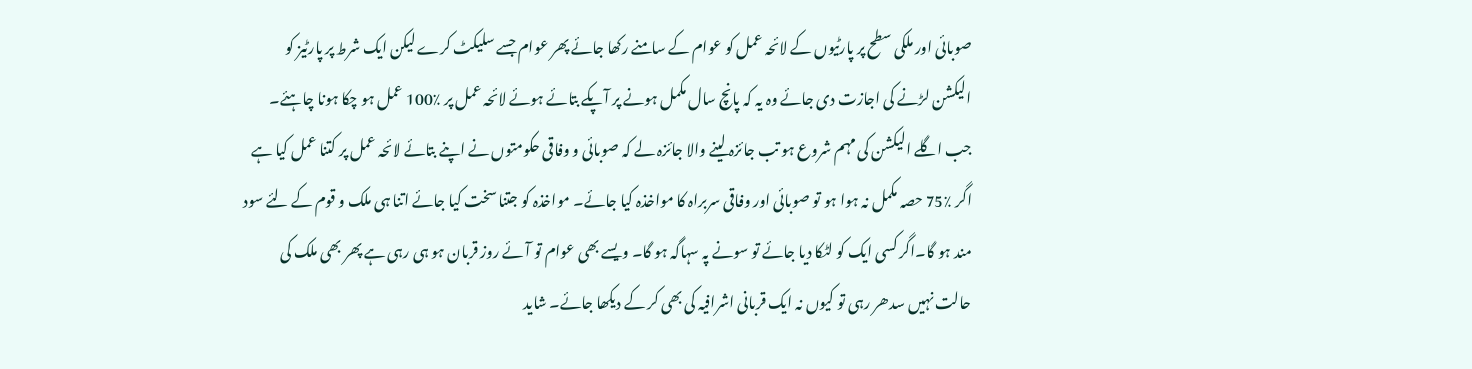صوبائی اور ملکی سطح پر پارٹیوں کے لائحہ عمل کو عوام کے سامنے رکھا جائے پھر عوام جسے سلیکٹ کرے لیکن ایک شرط پر پارٹیز کو الیکشن لڑنے کی اجازت دی جائے وہ یہ کہ پانچ سال مکمل ہونے پر آپکے بتائے ہوئے لائحہ عمل پر ٪100 عمل ہو چکا ہونا چاہئے۔
جب اگلے الیکشن کی مہم شروع ہو تب جائزہ لینے والا جائزہ لے کہ صوبائی و وفاقی حکومتوں نے اپنے بتائے لائحہ عمل پر کتنا عمل کیا ہے اگر ٪75 حصہ مکمل نہ ہوا ہو تو صوبائی اور وفاقی سربراہ کا مواخذہ کیا جائے۔ مواخذہ کو جتنا سخت کیا جائے اتنا ہی ملک و قوم کے لئے سود مند ہو گا۔اگر کسی ایک کو لٹکا دیا جائے تو سونے پہ سہاگہ ہو گا۔ ویسے بھی عوام تو آئے روز قربان ہو ہی رہی ہے پھر بھی ملک کی حالت نہیں سدھر رہی تو کیوں نہ ایک قربانی اشرافیہ کی بھی کر کے دیکھا جائے۔ شاید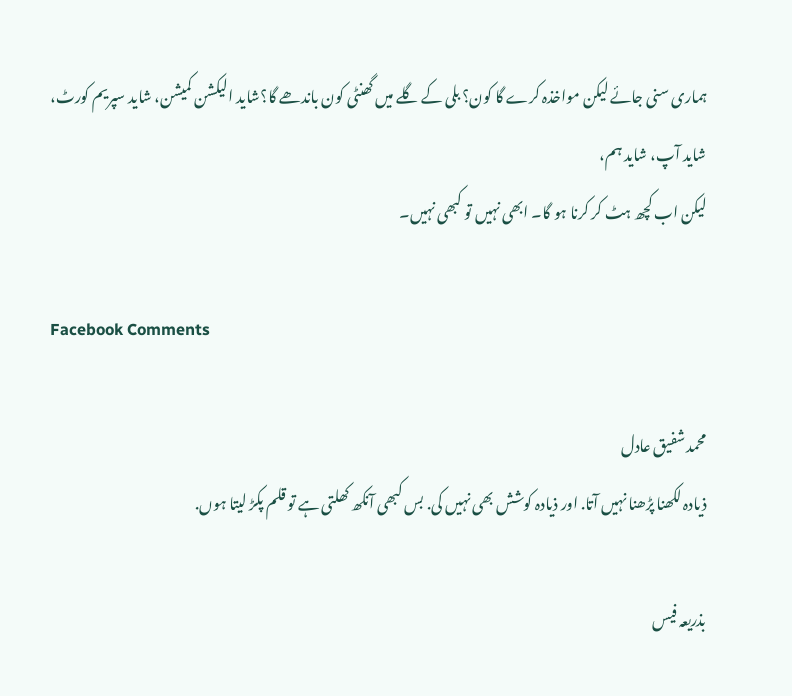ہماری سنی جائے لیکن مواخذہ کرے گا کون؟ بلی کے گلے میں گھنٹی کون باندھے گا؟شاید الیکشن کمیشن، شاید سپریم کورٹ، شاید آپ، شاید ہم،
لیکن اب کچھ ہٹ کر کرنا ہو گا۔ ابھی نہیں تو کبھی نہیں۔

Facebook Comments

محمد شفیق عادل
ذیادہ لکھنا پڑھنا نہیں آتا. اور ذیادہ کوشش بھی نہیں کی. بس کبھی آنکھ کھلتی ہے تو قلم پکڑ لیتا ہوں.

بذریعہ فیس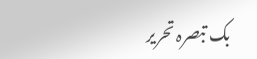بک تبصرہ تحریر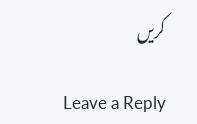کریں

Leave a Reply